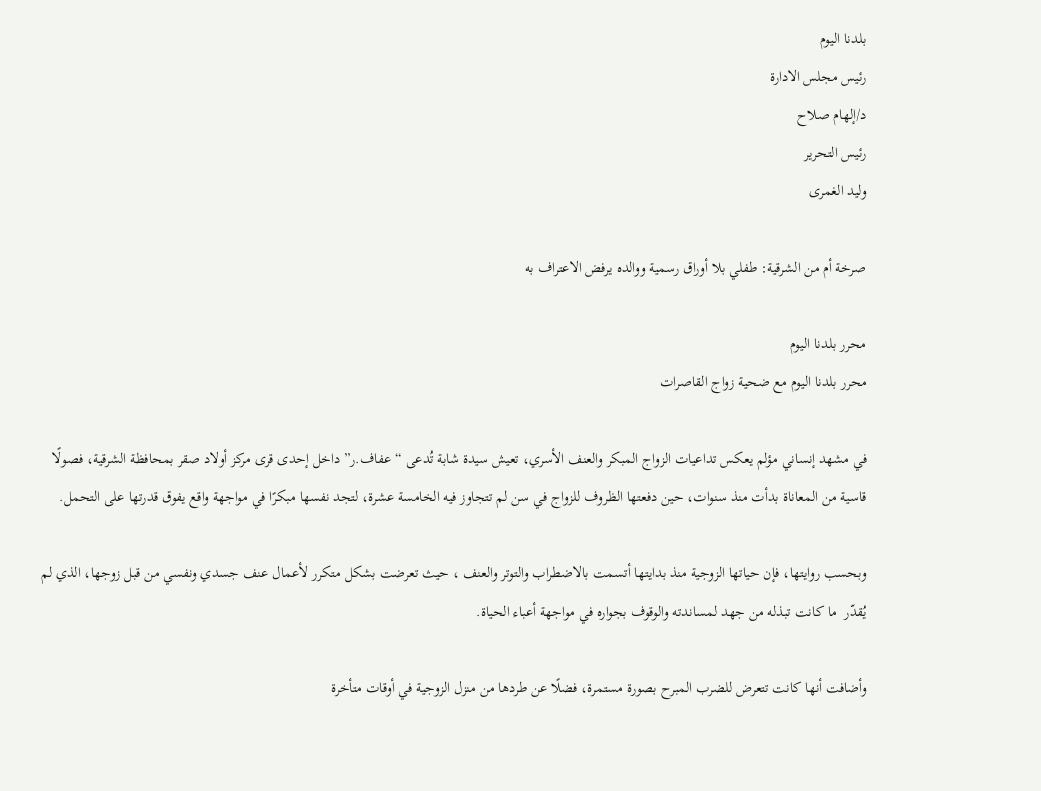بلدنا اليوم
رئيس مجلس الادارة
د/إلهام صلاح
رئيس التحرير
وليد الغمرى

صرخة أم من الشرقية: طفلي بلا أوراق رسمية ووالده يرفض الاعتراف به

محرر بلدنا اليوم
محرر بلدنا اليوم مع ضحية زواج القاصرات

في مشهد إنساني مؤلم يعكس تداعيات الزواج المبكر والعنف الأسري، تعيش سيدة شابة تُدعى “عفاف.ر” داخل إحدى قرى مركز أولاد صقر بمحافظة الشرقية، فصولًا قاسية من المعاناة بدأت منذ سنوات، حين دفعتها الظروف للزواج في سن لم تتجاوز فيه الخامسة عشرة، لتجد نفسها مبكرًا في مواجهة واقع يفوق قدرتها على التحمل.

وبحسب روايتها، فإن حياتها الزوجية منذ بدايتها أتسمت بالاضطراب والتوتر والعنف ، حيث تعرضت بشكل متكرر لأعمال عنف جسدي ونفسي من قبل زوجها، الذي لم يُقدّر  ما كانت تبذله من جهد لمساندته والوقوف بجواره في مواجهة أعباء الحياة.

وأضافت أنها كانت تتعرض للضرب المبرح بصورة مستمرة، فضلًا عن طردها من منزل الزوجية في أوقات متأخرة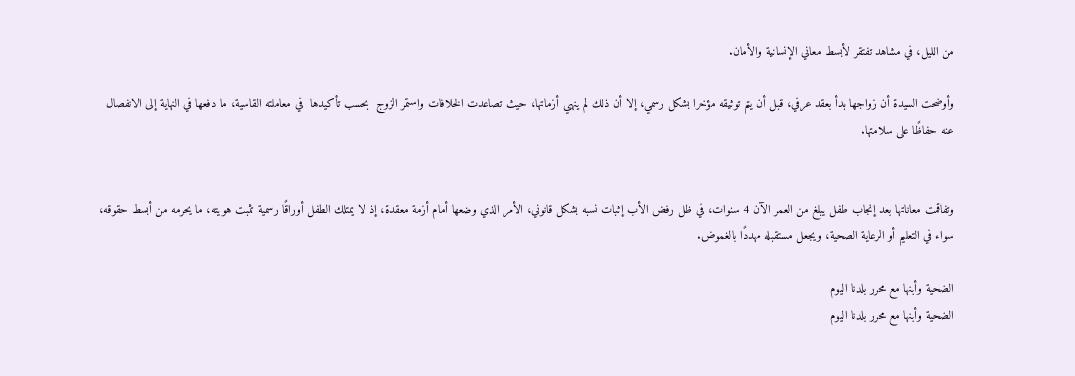من الليل، في مشاهد تفتقر لأبسط معاني الإنسانية والأمان.

وأوضحت السيدة أن زواجها بدأ بعقد عرفي، قبل أن يتم توثيقه مؤخرا بشكل رسمي، إلا أن ذلك لم ينهي أزماتها، حيث تصاعدت الخلافات واستمر الزوج  بحسب تأكيدها  في معاملته القاسية، ما دفعها في النهاية إلى الانفصال عنه حفاظًا على سلامتها.


وتفاقمت معاناتها بعد إنجاب طفل يبلغ من العمر الآن 4 سنوات، في ظل رفض الأب إثبات نسبه بشكل قانوني، الأمر الذي وضعها أمام أزمة معقدة، إذ لا يمتلك الطفل أوراقًا رسمية تثبت هويته، ما يحرمه من أبسط حقوقه، سواء في التعليم أو الرعاية الصحية، ويجعل مستقبله مهددًا بالغموض.

الضحية وأبنها مع محرر بلدنا اليوم
الضحية وأبنها مع محرر بلدنا اليوم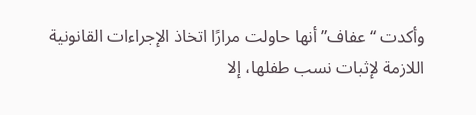وأكدت “عفاف” أنها حاولت مرارًا اتخاذ الإجراءات القانونية اللازمة لإثبات نسب طفلها، إلا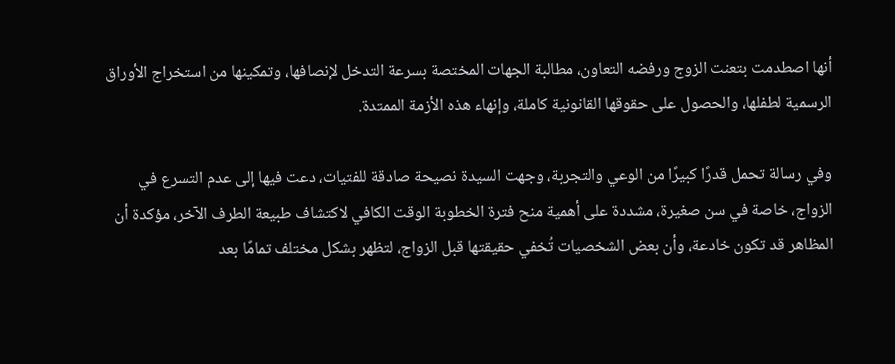أنها اصطدمت بتعنت الزوج ورفضه التعاون، مطالبة الجهات المختصة بسرعة التدخل لإنصافها، وتمكينها من استخراج الأوراق الرسمية لطفلها، والحصول على حقوقها القانونية كاملة، وإنهاء هذه الأزمة الممتدة.

وفي رسالة تحمل قدرًا كبيرًا من الوعي والتجربة، وجهت السيدة نصيحة صادقة للفتيات، دعت فيها إلى عدم التسرع في الزواج، خاصة في سن صغيرة، مشددة على أهمية منح فترة الخطوبة الوقت الكافي لاكتشاف طبيعة الطرف الآخر، مؤكدة أن المظاهر قد تكون خادعة، وأن بعض الشخصيات تُخفي حقيقتها قبل الزواج، لتظهر بشكل مختلف تمامًا بعد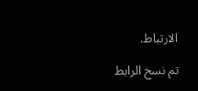الارتباط.

تم نسخ الرابط